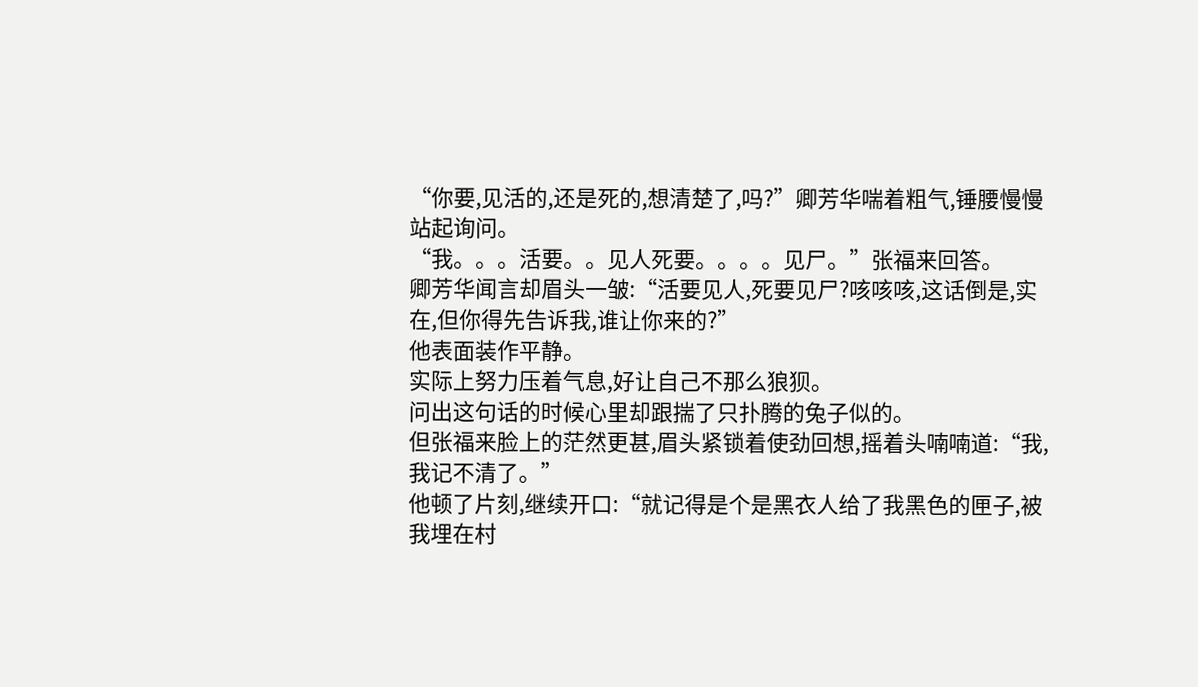“你要,见活的,还是死的,想清楚了,吗?”卿芳华喘着粗气,锤腰慢慢站起询问。
“我。。。活要。。见人死要。。。。见尸。”张福来回答。
卿芳华闻言却眉头一皱:“活要见人,死要见尸?咳咳咳,这话倒是,实在,但你得先告诉我,谁让你来的?”
他表面装作平静。
实际上努力压着气息,好让自己不那么狼狈。
问出这句话的时候心里却跟揣了只扑腾的兔子似的。
但张福来脸上的茫然更甚,眉头紧锁着使劲回想,摇着头喃喃道:“我,我记不清了。”
他顿了片刻,继续开口:“就记得是个是黑衣人给了我黑色的匣子,被我埋在村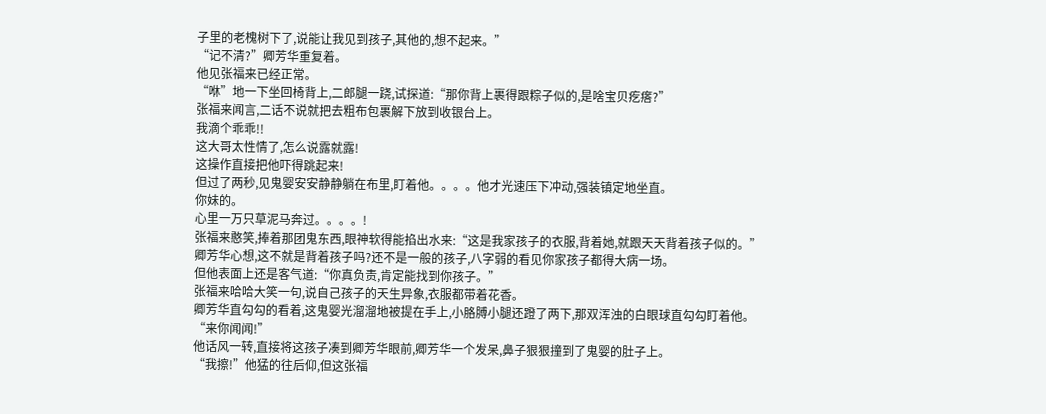子里的老槐树下了,说能让我见到孩子,其他的,想不起来。”
“记不清?”卿芳华重复着。
他见张福来已经正常。
“咻”地一下坐回椅背上,二郎腿一跷,试探道:“那你背上裹得跟粽子似的,是啥宝贝疙瘩?”
张福来闻言,二话不说就把去粗布包裹解下放到收银台上。
我滴个乖乖!!
这大哥太性情了,怎么说露就露!
这操作直接把他吓得跳起来!
但过了两秒,见鬼婴安安静静躺在布里,盯着他。。。。他才光速压下冲动,强装镇定地坐直。
你妹的。
心里一万只草泥马奔过。。。。!
张福来憨笑,捧着那团鬼东西,眼神软得能掐出水来:“这是我家孩子的衣服,背着她,就跟天天背着孩子似的。”
卿芳华心想,这不就是背着孩子吗?还不是一般的孩子,八字弱的看见你家孩子都得大病一场。
但他表面上还是客气道:“你真负责,肯定能找到你孩子。”
张福来哈哈大笑一句,说自己孩子的天生异象,衣服都带着花香。
卿芳华直勾勾的看着,这鬼婴光溜溜地被提在手上,小胳膊小腿还蹬了两下,那双浑浊的白眼球直勾勾盯着他。
“来你闻闻!”
他话风一转,直接将这孩子凑到卿芳华眼前,卿芳华一个发呆,鼻子狠狠撞到了鬼婴的肚子上。
“我擦!”他猛的往后仰,但这张福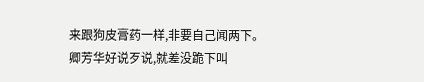来跟狗皮膏药一样,非要自己闻两下。
卿芳华好说歹说,就差没跪下叫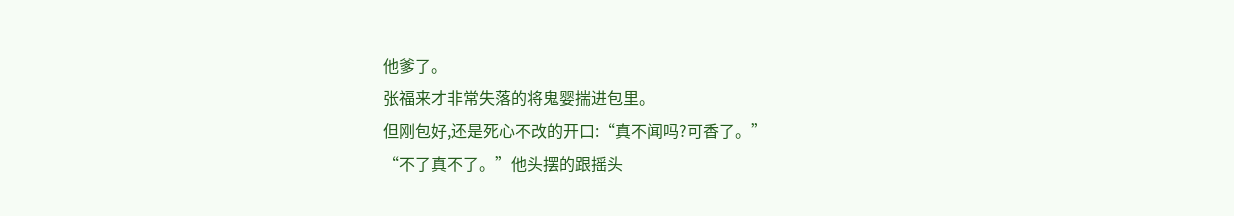他爹了。
张福来才非常失落的将鬼婴揣进包里。
但刚包好,还是死心不改的开口:“真不闻吗?可香了。”
“不了真不了。”他头摆的跟摇头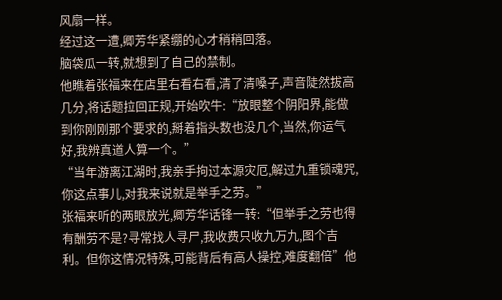风扇一样。
经过这一遭,卿芳华紧绷的心才稍稍回落。
脑袋瓜一转,就想到了自己的禁制。
他瞧着张福来在店里右看右看,清了清嗓子,声音陡然拔高几分,将话题拉回正规,开始吹牛:“放眼整个阴阳界,能做到你刚刚那个要求的,掰着指头数也没几个,当然,你运气好,我辨真道人算一个。”
“当年游离江湖时,我亲手拘过本源灾厄,解过九重锁魂咒,你这点事儿,对我来说就是举手之劳。”
张福来听的两眼放光,卿芳华话锋一转:“但举手之劳也得有酬劳不是?寻常找人寻尸,我收费只收九万九,图个吉利。但你这情况特殊,可能背后有高人操控,难度翻倍”他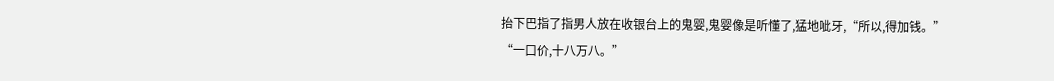抬下巴指了指男人放在收银台上的鬼婴,鬼婴像是听懂了,猛地呲牙,“所以,得加钱。”
“一口价,十八万八。”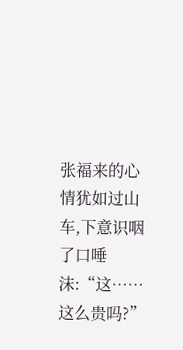张福来的心情犹如过山车,下意识咽了口唾沫:“这……这么贵吗?”